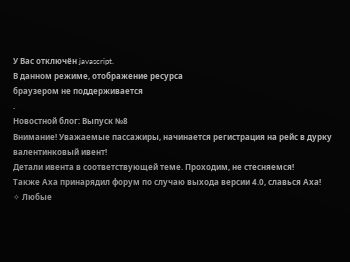У Вас отключён javascript.
В данном режиме, отображение ресурса
браузером не поддерживается
.
Новостной блог: Выпуск №8
Внимание! Уважаемые пассажиры, начинается регистрация на рейс в дурку валентинковый ивент!
Детали ивента в соответствующей теме. Проходим, не стесняемся!
Также Аха принарядил форум по случаю выхода версии 4.0, славься Аха!
✧ Любые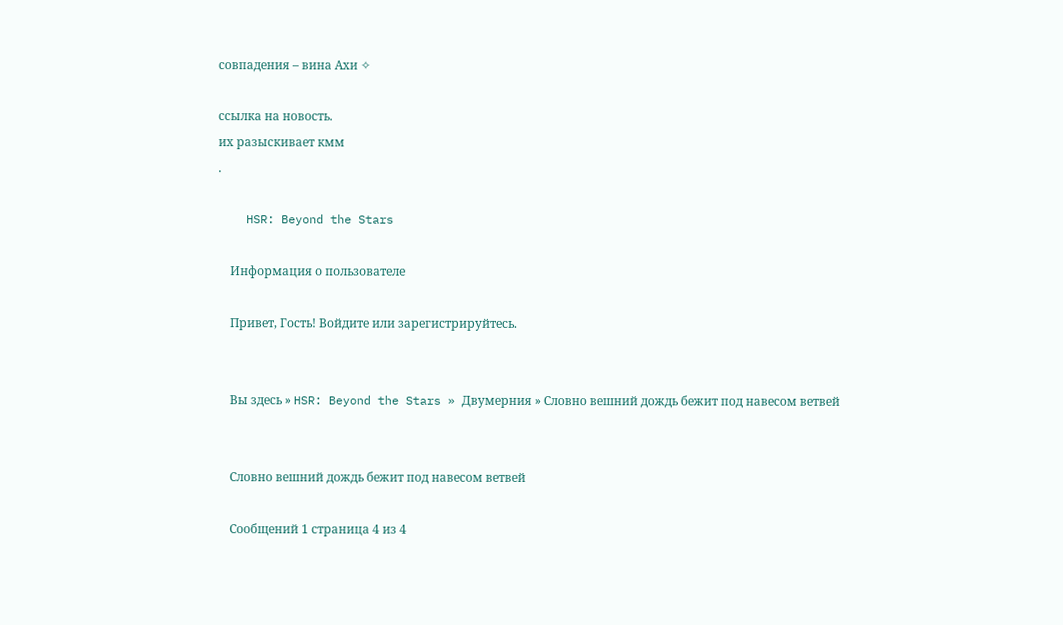совпадения – вина Ахи ✧

ссылка на новость.
их разыскивает кмм
.

    HSR: Beyond the Stars

    Информация о пользователе

    Привет, Гость! Войдите или зарегистрируйтесь.


    Вы здесь » HSR: Beyond the Stars » Двумерния » Словно вешний дождь бежит под навесом ветвей


    Словно вешний дождь бежит под навесом ветвей

    Сообщений 1 страница 4 из 4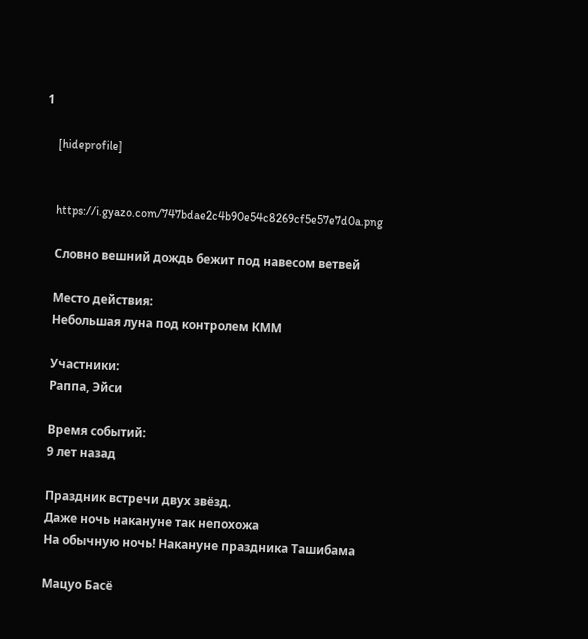1

    [hideprofile]


    https://i.gyazo.com/747bdae2c4b90e54c8269cf5e57e7d0a.png

    Словно вешний дождь бежит под навесом ветвей

    Место действия:
    Небольшая луна под контролем КММ

    Участники:
    Раппа, Эйси

    Время событий:
    9 лет назад

    Праздник встречи двух звёзд.
    Даже ночь накануне так непохожа
    На обычную ночь! Накануне праздника Ташибама

    Мацуо Басё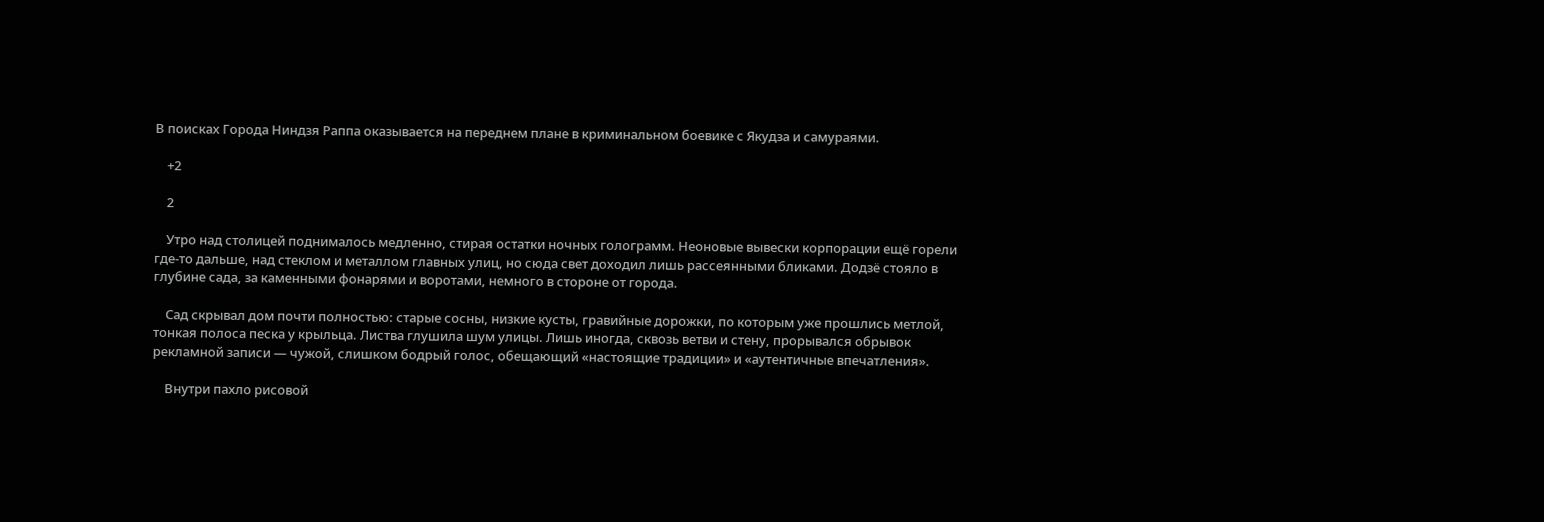В поисках Города Ниндзя Раппа оказывается на переднем плане в криминальном боевике с Якудза и самураями.

    +2

    2

    Утро над столицей поднималось медленно, стирая остатки ночных голограмм. Неоновые вывески корпорации ещё горели где-то дальше, над стеклом и металлом главных улиц, но сюда свет доходил лишь рассеянными бликами. Додзё стояло в глубине сада, за каменными фонарями и воротами, немного в стороне от города.

    Сад скрывал дом почти полностью: старые сосны, низкие кусты, гравийные дорожки, по которым уже прошлись метлой, тонкая полоса песка у крыльца. Листва глушила шум улицы. Лишь иногда, сквозь ветви и стену, прорывался обрывок рекламной записи — чужой, слишком бодрый голос, обещающий «настоящие традиции» и «аутентичные впечатления».

    Внутри пахло рисовой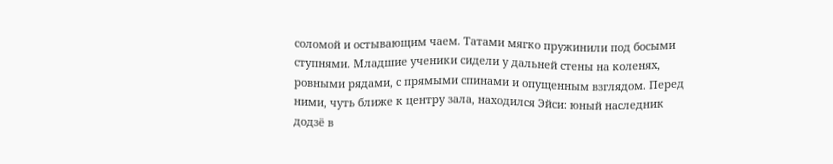соломой и остывающим чаем. Татами мягко пружинили под босыми ступнями. Младшие ученики сидели у дальней стены на коленях, ровными рядами, с прямыми спинами и опущенным взглядом. Перед ними, чуть ближе к центру зала, находился Эйси: юный наследник додзё в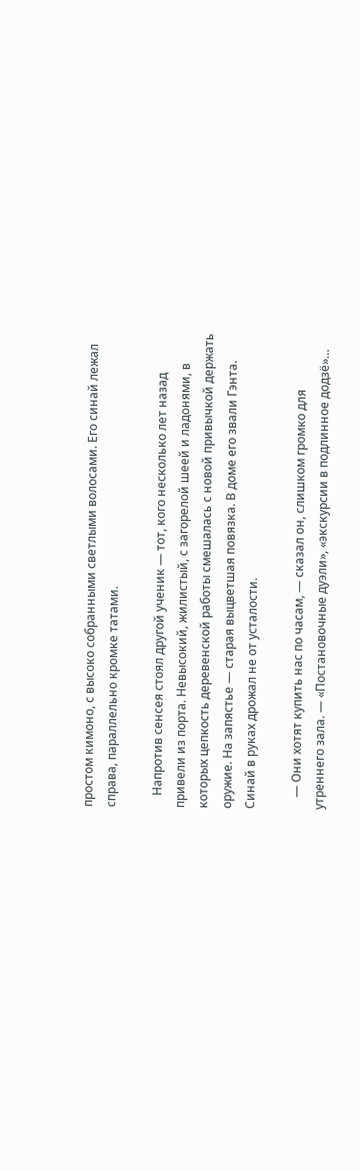простом кимоно, с высоко собранными светлыми волосами. Его синай лежал справа, параллельно кромке татами.

    Напротив сенсея стоял другой ученик — тот, кого несколько лет назад привели из порта. Невысокий, жилистый, с загорелой шеей и ладонями, в которых цепкость деревенской работы смешалась с новой привычкой держать оружие. На запястье — старая выцветшая повязка. В доме его звали Гэнта. Синай в руках дрожал не от усталости.

    — Они хотят купить нас по часам, — сказал он, слишком громко для утреннего зала. — «Постановочные дуэли», «экскурсии в подлинное додзё»…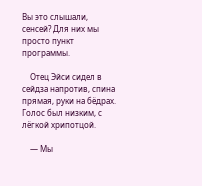Вы это слышали, сенсей? Для них мы просто пункт программы.

    Отец Эйси сидел в сейдза напротив, спина прямая, руки на бёдрах. Голос был низким, с лёгкой хрипотцой.

    — Мы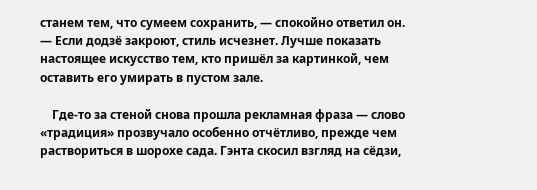станем тем, что сумеем сохранить, — спокойно ответил он. — Если додзё закроют, стиль исчезнет. Лучше показать настоящее искусство тем, кто пришёл за картинкой, чем оставить его умирать в пустом зале.

    Где-то за стеной снова прошла рекламная фраза — слово «традиция» прозвучало особенно отчётливо, прежде чем раствориться в шорохе сада. Гэнта скосил взгляд на сёдзи,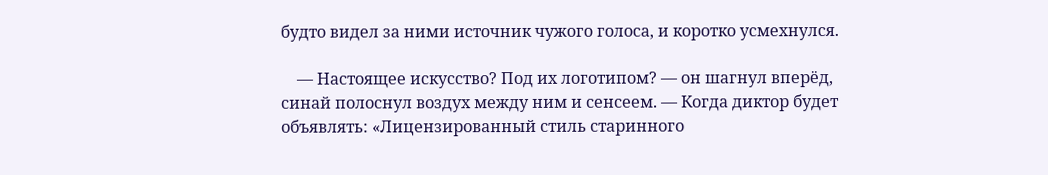будто видел за ними источник чужого голоса, и коротко усмехнулся.

    — Настоящее искусство? Под их логотипом? — он шагнул вперёд, синай полоснул воздух между ним и сенсеем. — Когда диктор будет объявлять: «Лицензированный стиль старинного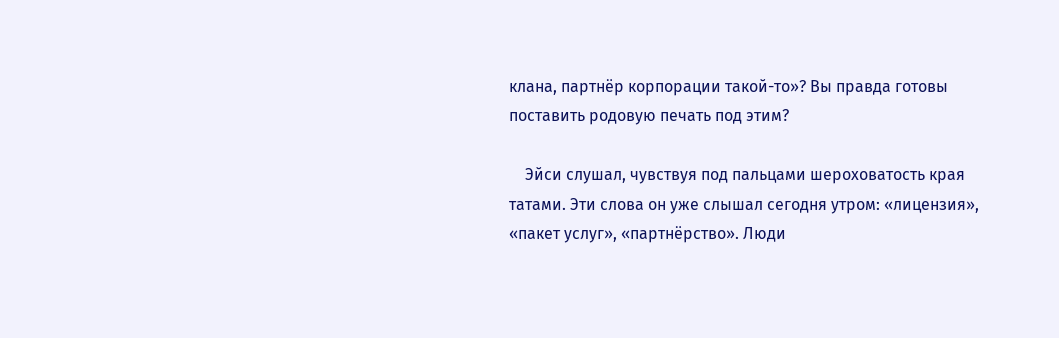клана, партнёр корпорации такой-то»? Вы правда готовы поставить родовую печать под этим?

    Эйси слушал, чувствуя под пальцами шероховатость края татами. Эти слова он уже слышал сегодня утром: «лицензия», «пакет услуг», «партнёрство». Люди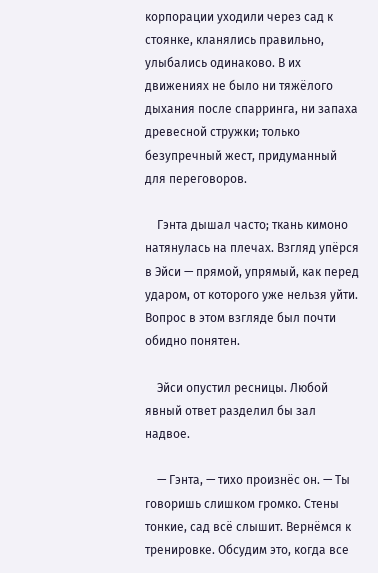корпорации уходили через сад к стоянке, кланялись правильно, улыбались одинаково. В их движениях не было ни тяжёлого дыхания после спарринга, ни запаха древесной стружки; только безупречный жест, придуманный для переговоров.

    Гэнта дышал часто; ткань кимоно натянулась на плечах. Взгляд упёрся в Эйси — прямой, упрямый, как перед ударом, от которого уже нельзя уйти. Вопрос в этом взгляде был почти обидно понятен.

    Эйси опустил ресницы. Любой явный ответ разделил бы зал надвое.

    — Гэнта, — тихо произнёс он. — Ты говоришь слишком громко. Стены тонкие, сад всё слышит. Вернёмся к тренировке. Обсудим это, когда все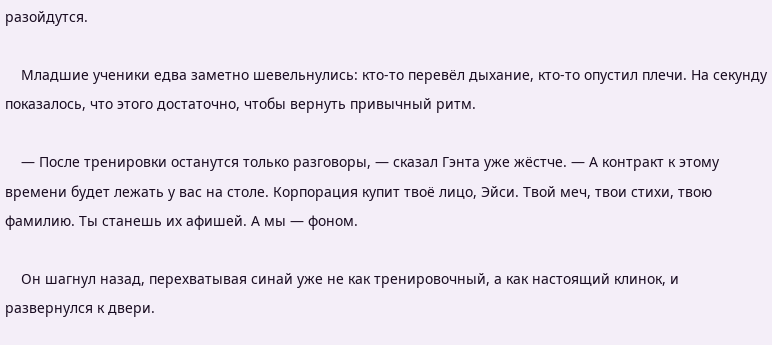разойдутся.

    Младшие ученики едва заметно шевельнулись: кто-то перевёл дыхание, кто-то опустил плечи. На секунду показалось, что этого достаточно, чтобы вернуть привычный ритм.

    — После тренировки останутся только разговоры, — сказал Гэнта уже жёстче. — А контракт к этому времени будет лежать у вас на столе. Корпорация купит твоё лицо, Эйси. Твой меч, твои стихи, твою фамилию. Ты станешь их афишей. А мы — фоном.

    Он шагнул назад, перехватывая синай уже не как тренировочный, а как настоящий клинок, и развернулся к двери.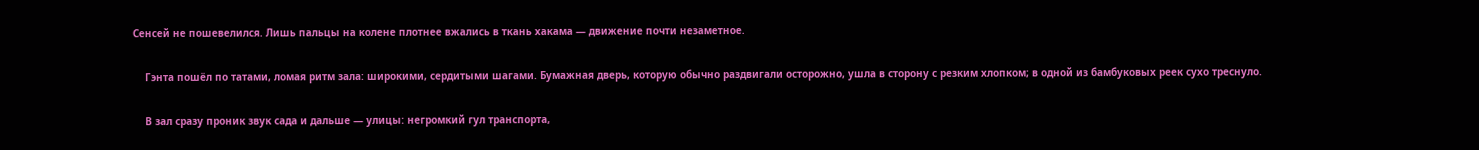Сенсей не пошевелился. Лишь пальцы на колене плотнее вжались в ткань хакама — движение почти незаметное.

    Гэнта пошёл по татами, ломая ритм зала: широкими, сердитыми шагами. Бумажная дверь, которую обычно раздвигали осторожно, ушла в сторону с резким хлопком; в одной из бамбуковых реек сухо треснуло.

    В зал сразу проник звук сада и дальше — улицы: негромкий гул транспорта,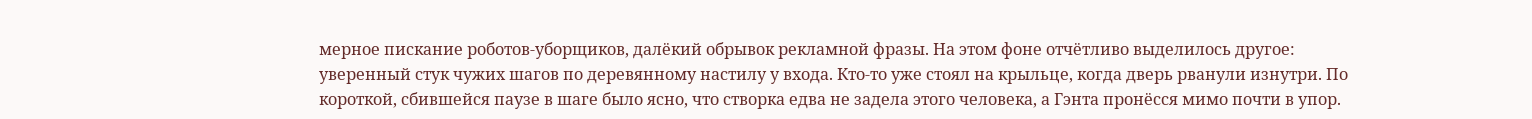мерное пискание роботов-уборщиков, далёкий обрывок рекламной фразы. На этом фоне отчётливо выделилось другое: уверенный стук чужих шагов по деревянному настилу у входа. Кто-то уже стоял на крыльце, когда дверь рванули изнутри. По короткой, сбившейся паузе в шаге было ясно, что створка едва не задела этого человека, а Гэнта пронёсся мимо почти в упор.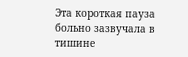Эта короткая пауза больно зазвучала в тишине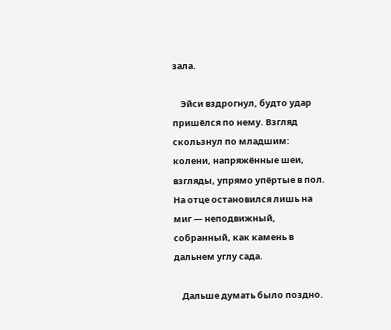зала.

    Эйси вздрогнул, будто удар пришёлся по нему. Взгляд скользнул по младшим: колени, напряжённые шеи, взгляды, упрямо упёртые в пол. На отце остановился лишь на миг — неподвижный, собранный, как камень в дальнем углу сада.

    Дальше думать было поздно.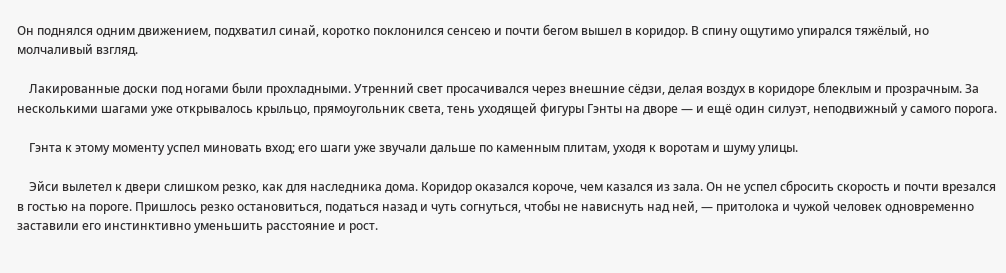Он поднялся одним движением, подхватил синай, коротко поклонился сенсею и почти бегом вышел в коридор. В спину ощутимо упирался тяжёлый, но молчаливый взгляд.

    Лакированные доски под ногами были прохладными. Утренний свет просачивался через внешние сёдзи, делая воздух в коридоре блеклым и прозрачным. За несколькими шагами уже открывалось крыльцо, прямоугольник света, тень уходящей фигуры Гэнты на дворе — и ещё один силуэт, неподвижный у самого порога.

    Гэнта к этому моменту успел миновать вход; его шаги уже звучали дальше по каменным плитам, уходя к воротам и шуму улицы.

    Эйси вылетел к двери слишком резко, как для наследника дома. Коридор оказался короче, чем казался из зала. Он не успел сбросить скорость и почти врезался в гостью на пороге. Пришлось резко остановиться, податься назад и чуть согнуться, чтобы не нависнуть над ней, — притолока и чужой человек одновременно заставили его инстинктивно уменьшить расстояние и рост.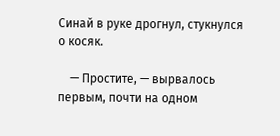Синай в руке дрогнул, стукнулся о косяк.

    — Простите, — вырвалось первым, почти на одном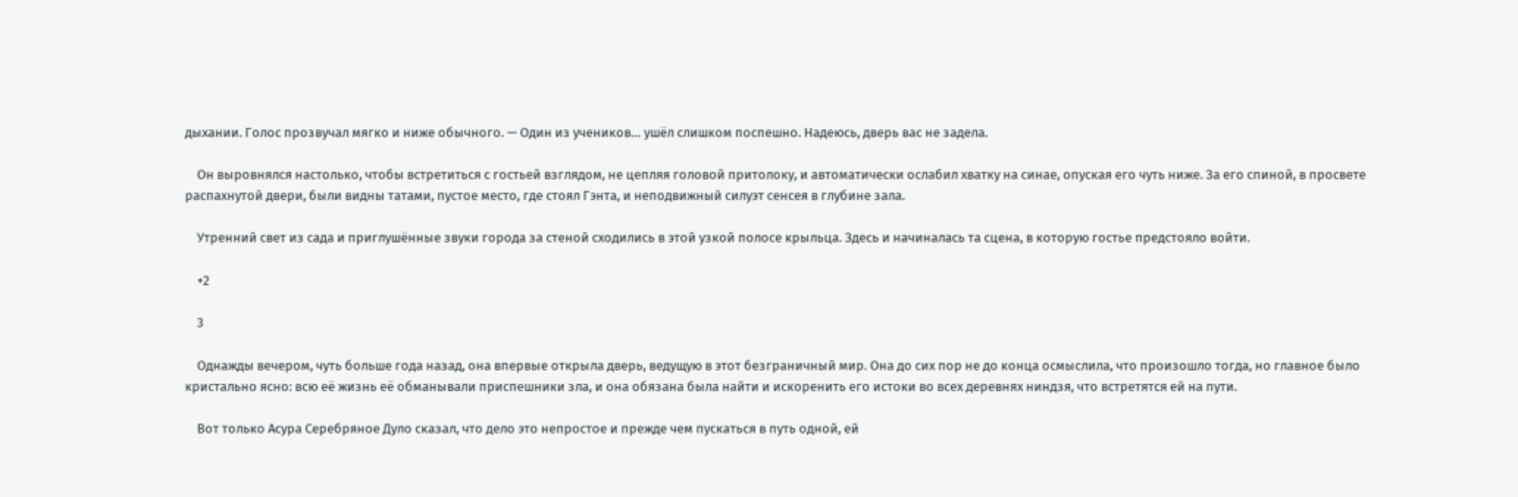дыхании. Голос прозвучал мягко и ниже обычного. — Один из учеников… ушёл слишком поспешно. Надеюсь, дверь вас не задела.

    Он выровнялся настолько, чтобы встретиться с гостьей взглядом, не цепляя головой притолоку, и автоматически ослабил хватку на синае, опуская его чуть ниже. За его спиной, в просвете распахнутой двери, были видны татами, пустое место, где стоял Гэнта, и неподвижный силуэт сенсея в глубине зала.

    Утренний свет из сада и приглушённые звуки города за стеной сходились в этой узкой полосе крыльца. Здесь и начиналась та сцена, в которую гостье предстояло войти.

    +2

    3

    Однажды вечером, чуть больше года назад, она впервые открыла дверь, ведущую в этот безграничный мир. Она до сих пор не до конца осмыслила, что произошло тогда, но главное было кристально ясно: всю её жизнь её обманывали приспешники зла, и она обязана была найти и искоренить его истоки во всех деревнях ниндзя, что встретятся ей на пути.

    Вот только Асура Серебряное Дуло сказал, что дело это непростое и прежде чем пускаться в путь одной, ей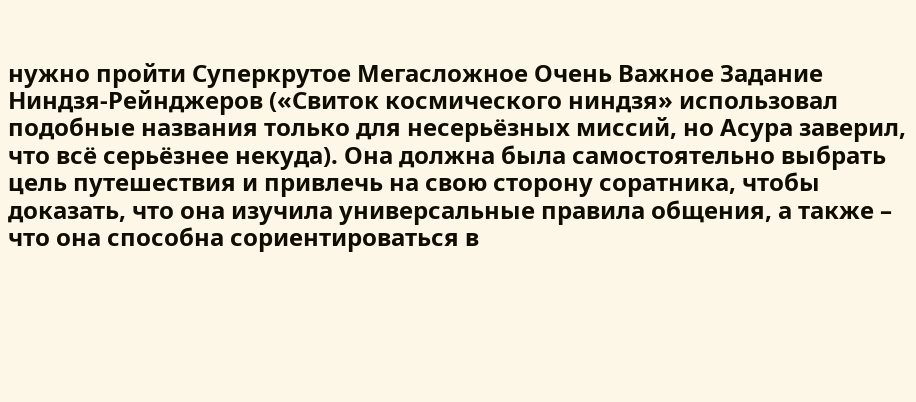нужно пройти Суперкрутое Мегасложное Очень Важное Задание Ниндзя-Рейнджеров («Свиток космического ниндзя» использовал подобные названия только для несерьёзных миссий, но Асура заверил, что всё серьёзнее некуда). Она должна была самостоятельно выбрать цель путешествия и привлечь на свою сторону соратника, чтобы доказать, что она изучила универсальные правила общения, а также – что она способна сориентироваться в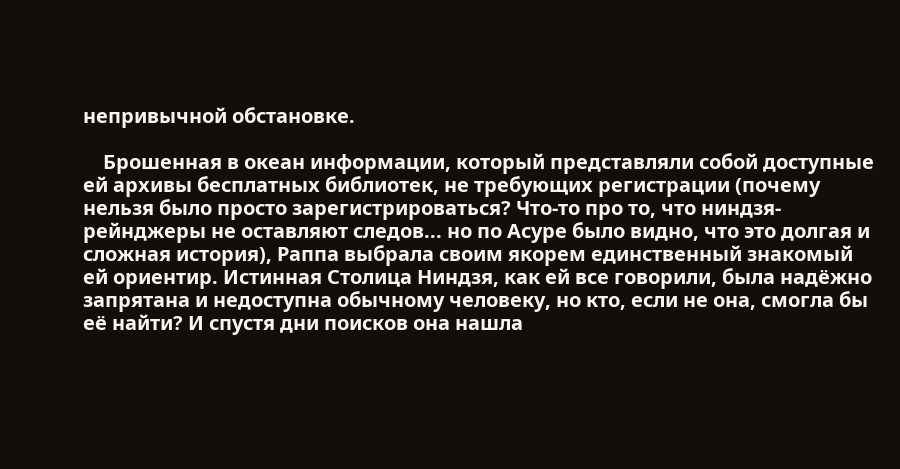непривычной обстановке.

    Брошенная в океан информации, который представляли собой доступные ей архивы бесплатных библиотек, не требующих регистрации (почему нельзя было просто зарегистрироваться? Что-то про то, что ниндзя-рейнджеры не оставляют следов... но по Асуре было видно, что это долгая и сложная история), Раппа выбрала своим якорем единственный знакомый ей ориентир. Истинная Столица Ниндзя, как ей все говорили, была надёжно запрятана и недоступна обычному человеку, но кто, если не она, смогла бы её найти? И спустя дни поисков она нашла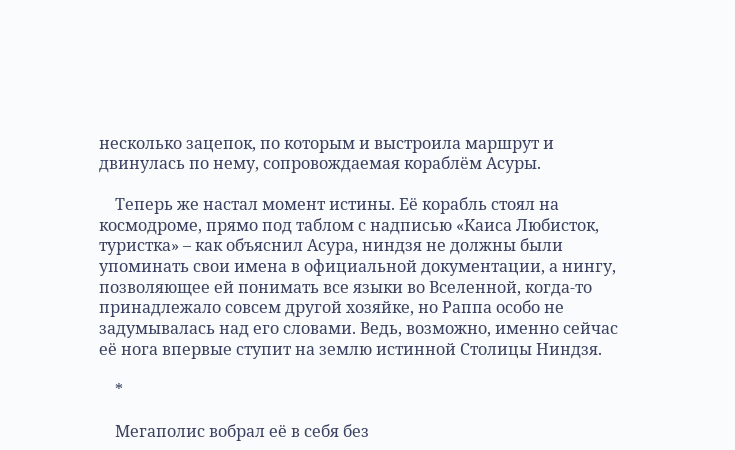несколько зацепок, по которым и выстроила маршрут и двинулась по нему, сопровождаемая кораблём Асуры.

    Теперь же настал момент истины. Её корабль стоял на космодроме, прямо под таблом с надписью «Каиса Любисток, туристка» – как объяснил Асура, ниндзя не должны были упоминать свои имена в официальной документации, а нингу, позволяющее ей понимать все языки во Вселенной, когда-то принадлежало совсем другой хозяйке, но Раппа особо не задумывалась над его словами. Ведь, возможно, именно сейчас её нога впервые ступит на землю истинной Столицы Ниндзя.

    *

    Мегаполис вобрал её в себя без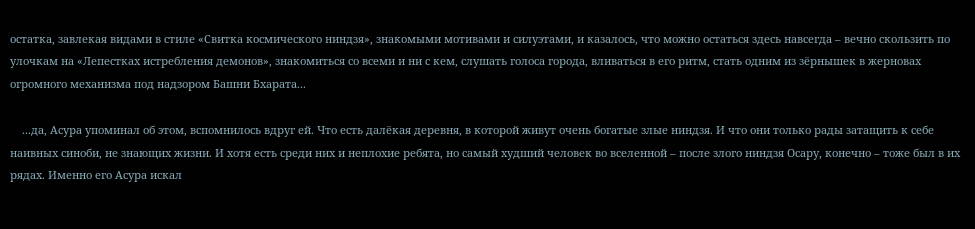остатка, завлекая видами в стиле «Свитка космического ниндзя», знакомыми мотивами и силуэтами, и казалось, что можно остаться здесь навсегда – вечно скользить по улочкам на «Лепестках истребления демонов», знакомиться со всеми и ни с кем, слушать голоса города, вливаться в его ритм, стать одним из зёрнышек в жерновах огромного механизма под надзором Башни Бхарата...

    ...да, Асура упоминал об этом, вспомнилось вдруг ей. Что есть далёкая деревня, в которой живут очень богатые злые ниндзя. И что они только рады затащить к себе наивных синоби, не знающих жизни. И хотя есть среди них и неплохие ребята, но самый худший человек во вселенной – после злого ниндзя Осару, конечно – тоже был в их рядах. Именно его Асура искал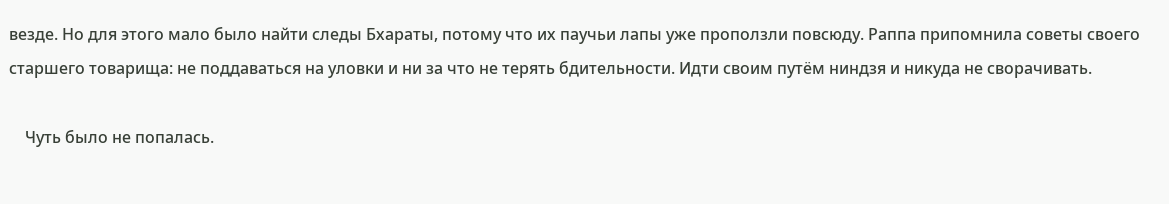везде. Но для этого мало было найти следы Бхараты, потому что их паучьи лапы уже проползли повсюду. Раппа припомнила советы своего старшего товарища: не поддаваться на уловки и ни за что не терять бдительности. Идти своим путём ниндзя и никуда не сворачивать.

    Чуть было не попалась.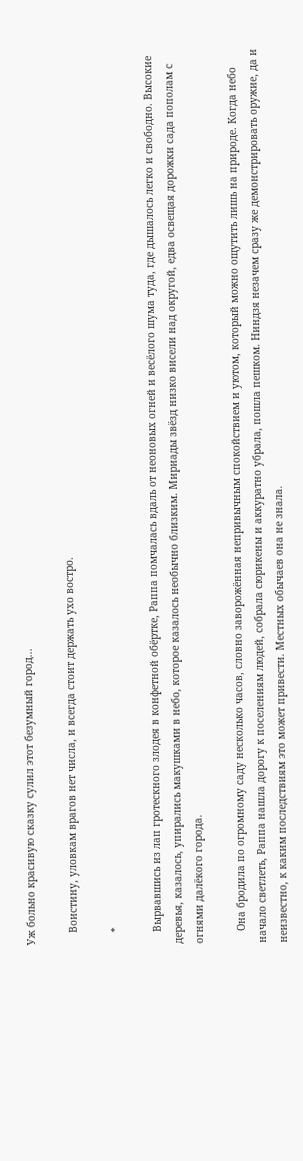Уж больно красивую сказку сулил этот безумный город...

    Воистину, уловкам врагов нет числа, и всегда стоит держать ухо востро.

    *

    Вырвавшись из лап гротескного злодея в конфетной обёртке, Раппа помчалась вдаль от неоновых огней и весёлого шума туда, где дышалось легко и свободно. Высокие деревья, казалось, упирались макушками в небо, которое казалось необычно близким. Мириады звёзд низко висели над округой, едва освещая дорожки сада пополам с огнями далёкого города.

    Она бродила по огромному саду несколько часов, словно заворожённая непривычным спокойствием и уютом, который можно ощутить лишь на природе. Когда небо начало светлеть, Раппа нашла дорогу к поселениям людей, собрала сюрикены и аккуратно убрала, пошла пешком. Ниндзя незачем сразу же демонстрировать оружие, да и неизвестно, к каким последствиям это может привести. Местных обычаев она не знала.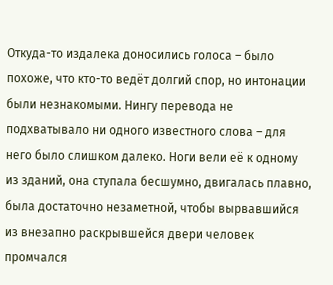Откуда-то издалека доносились голоса – было похоже, что кто-то ведёт долгий спор, но интонации были незнакомыми. Нингу перевода не подхватывало ни одного известного слова – для него было слишком далеко. Ноги вели её к одному из зданий, она ступала бесшумно, двигалась плавно, была достаточно незаметной, чтобы вырвавшийся из внезапно раскрывшейся двери человек промчался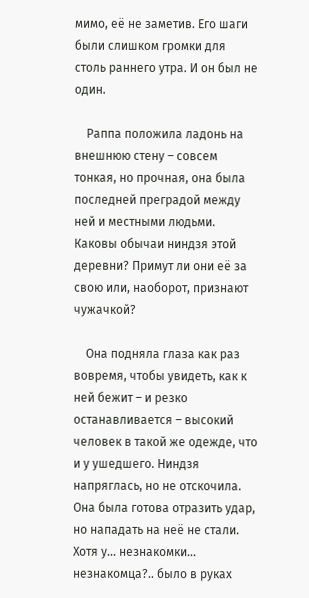мимо, её не заметив. Его шаги были слишком громки для столь раннего утра. И он был не один.

    Раппа положила ладонь на внешнюю стену – совсем тонкая, но прочная, она была последней преградой между ней и местными людьми. Каковы обычаи ниндзя этой деревни? Примут ли они её за свою или, наоборот, признают чужачкой?

    Она подняла глаза как раз вовремя, чтобы увидеть, как к ней бежит – и резко останавливается – высокий человек в такой же одежде, что и у ушедшего. Ниндзя напряглась, но не отскочила. Она была готова отразить удар, но нападать на неё не стали. Хотя у... незнакомки... незнакомца?.. было в руках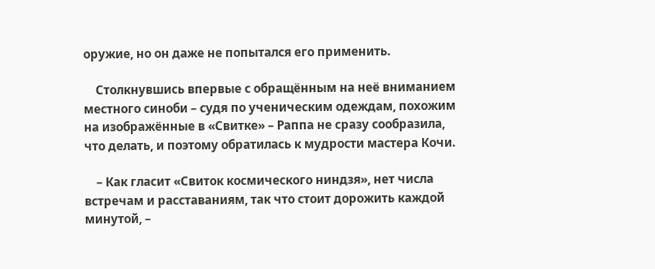оружие, но он даже не попытался его применить.

    Столкнувшись впервые с обращённым на неё вниманием местного синоби – судя по ученическим одеждам, похожим на изображённые в «Свитке» – Раппа не сразу сообразила, что делать, и поэтому обратилась к мудрости мастера Кочи.

    – Как гласит «Свиток космического ниндзя», нет числа встречам и расставаниям, так что стоит дорожить каждой минутой, –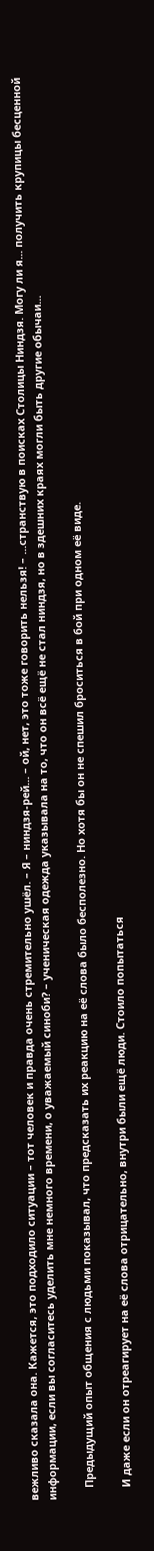вежливо сказала она. Кажется, это подходило ситуации – тот человек и правда очень стремительно ушёл. – Я – ниндзя-рей... – ой, нет, это тоже говорить нельзя! – ...странствую в поисках Столицы Ниндзя. Могу ли я... получить крупицы бесценной информации, если вы согласитесь уделить мне немного времени, о уважаемый синоби? – ученическая одежда указывала на то, что он всё ещё не стал ниндзя, но в здешних краях могли быть другие обычаи...

    Предыдущий опыт общения с людьми показывал, что предсказать их реакцию на её слова было бесполезно. Но хотя бы он не спешил броситься в бой при одном её виде.

    И даже если он отреагирует на её слова отрицательно, внутри были ещё люди. Стоило попытаться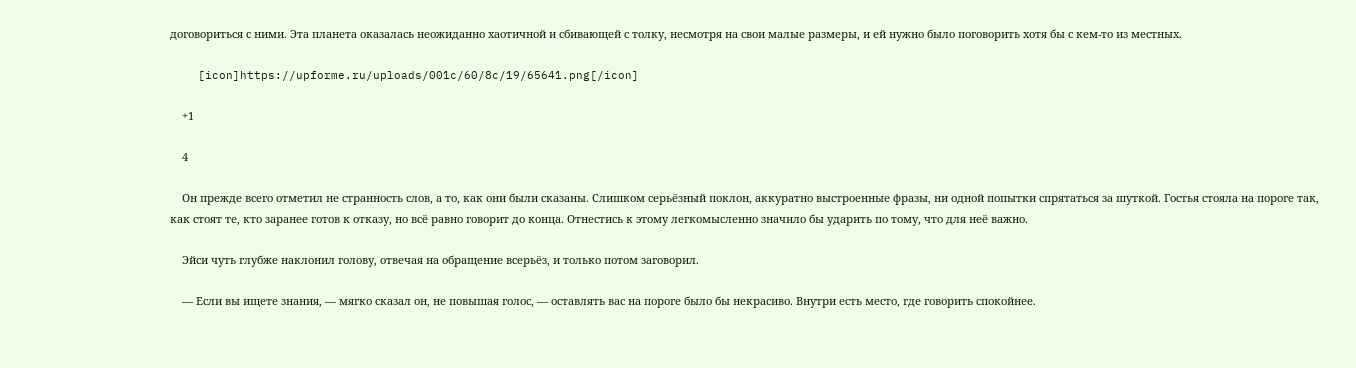договориться с ними. Эта планета оказалась неожиданно хаотичной и сбивающей с толку, несмотря на свои малые размеры, и ей нужно было поговорить хотя бы с кем-то из местных.

    [icon]https://upforme.ru/uploads/001c/60/8c/19/65641.png[/icon]

    +1

    4

    Он прежде всего отметил не странность слов, а то, как они были сказаны. Слишком серьёзный поклон, аккуратно выстроенные фразы, ни одной попытки спрятаться за шуткой. Гостья стояла на пороге так, как стоят те, кто заранее готов к отказу, но всё равно говорит до конца. Отнестись к этому легкомысленно значило бы ударить по тому, что для неё важно.

    Эйси чуть глубже наклонил голову, отвечая на обращение всерьёз, и только потом заговорил.

    — Если вы ищете знания, — мягко сказал он, не повышая голос, — оставлять вас на пороге было бы некрасиво. Внутри есть место, где говорить спокойнее.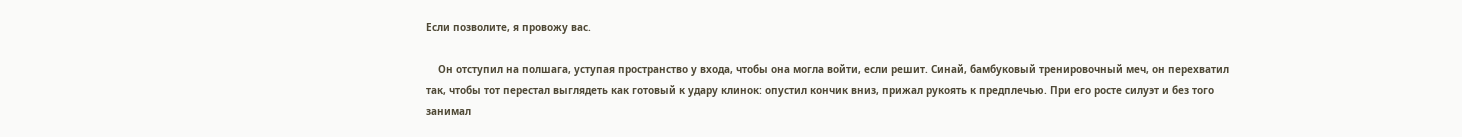Если позволите, я провожу вас.

    Он отступил на полшага, уступая пространство у входа, чтобы она могла войти, если решит. Синай, бамбуковый тренировочный меч, он перехватил так, чтобы тот перестал выглядеть как готовый к удару клинок: опустил кончик вниз, прижал рукоять к предплечью. При его росте силуэт и без того занимал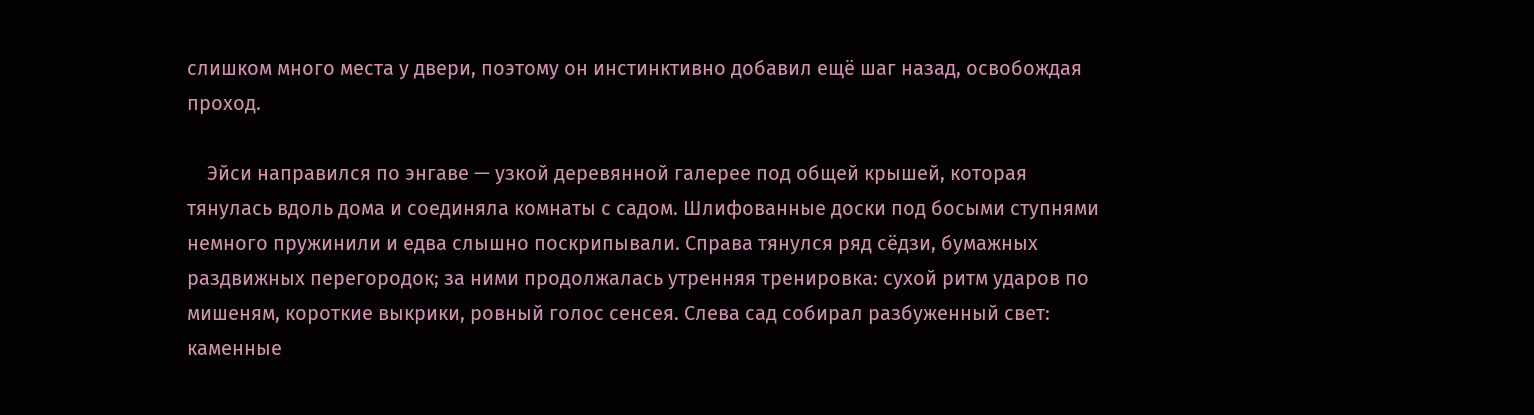слишком много места у двери, поэтому он инстинктивно добавил ещё шаг назад, освобождая проход.

    Эйси направился по энгаве — узкой деревянной галерее под общей крышей, которая тянулась вдоль дома и соединяла комнаты с садом. Шлифованные доски под босыми ступнями немного пружинили и едва слышно поскрипывали. Справа тянулся ряд сёдзи, бумажных раздвижных перегородок; за ними продолжалась утренняя тренировка: сухой ритм ударов по мишеням, короткие выкрики, ровный голос сенсея. Слева сад собирал разбуженный свет: каменные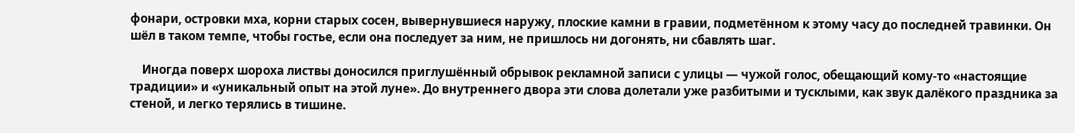фонари, островки мха, корни старых сосен, вывернувшиеся наружу, плоские камни в гравии, подметённом к этому часу до последней травинки. Он шёл в таком темпе, чтобы гостье, если она последует за ним, не пришлось ни догонять, ни сбавлять шаг.

    Иногда поверх шороха листвы доносился приглушённый обрывок рекламной записи с улицы — чужой голос, обещающий кому-то «настоящие традиции» и «уникальный опыт на этой луне». До внутреннего двора эти слова долетали уже разбитыми и тусклыми, как звук далёкого праздника за стеной, и легко терялись в тишине.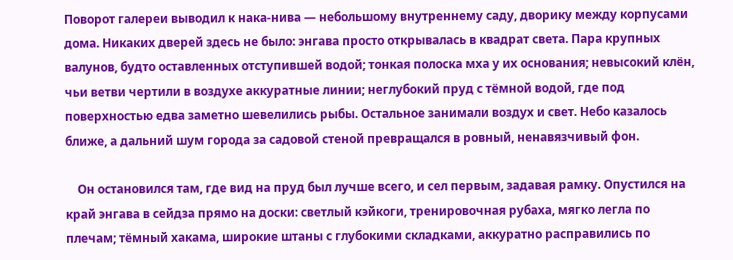Поворот галереи выводил к нака-нива — небольшому внутреннему саду, дворику между корпусами дома. Никаких дверей здесь не было: энгава просто открывалась в квадрат света. Пара крупных валунов, будто оставленных отступившей водой; тонкая полоска мха у их основания; невысокий клён, чьи ветви чертили в воздухе аккуратные линии; неглубокий пруд с тёмной водой, где под поверхностью едва заметно шевелились рыбы. Остальное занимали воздух и свет. Небо казалось ближе, а дальний шум города за садовой стеной превращался в ровный, ненавязчивый фон.

    Он остановился там, где вид на пруд был лучше всего, и сел первым, задавая рамку. Опустился на край энгава в сейдза прямо на доски: светлый кэйкоги, тренировочная рубаха, мягко легла по плечам; тёмный хакама, широкие штаны с глубокими складками, аккуратно расправились по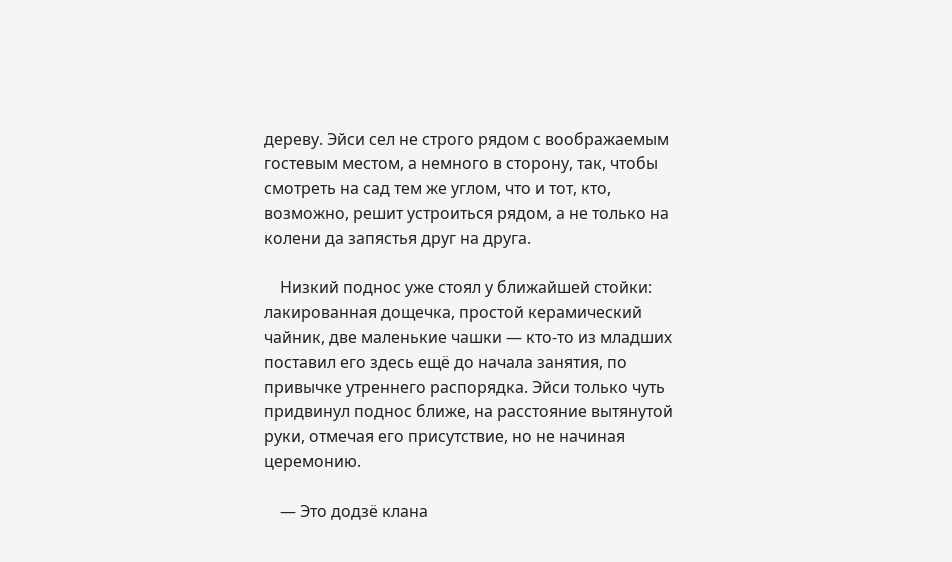дереву. Эйси сел не строго рядом с воображаемым гостевым местом, а немного в сторону, так, чтобы смотреть на сад тем же углом, что и тот, кто, возможно, решит устроиться рядом, а не только на колени да запястья друг на друга.

    Низкий поднос уже стоял у ближайшей стойки: лакированная дощечка, простой керамический чайник, две маленькие чашки — кто-то из младших поставил его здесь ещё до начала занятия, по привычке утреннего распорядка. Эйси только чуть придвинул поднос ближе, на расстояние вытянутой руки, отмечая его присутствие, но не начиная церемонию.

    — Это додзё клана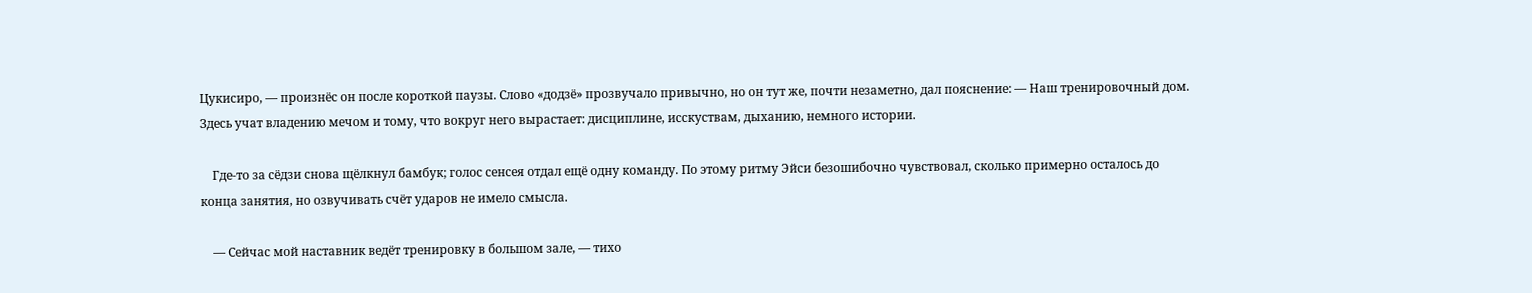Цукисиро, — произнёс он после короткой паузы. Слово «додзё» прозвучало привычно, но он тут же, почти незаметно, дал пояснение: — Наш тренировочный дом. Здесь учат владению мечом и тому, что вокруг него вырастает: дисциплине, исскуствам, дыханию, немного истории.

    Где-то за сёдзи снова щёлкнул бамбук; голос сенсея отдал ещё одну команду. По этому ритму Эйси безошибочно чувствовал, сколько примерно осталось до конца занятия, но озвучивать счёт ударов не имело смысла.

    — Сейчас мой наставник ведёт тренировку в большом зале, — тихо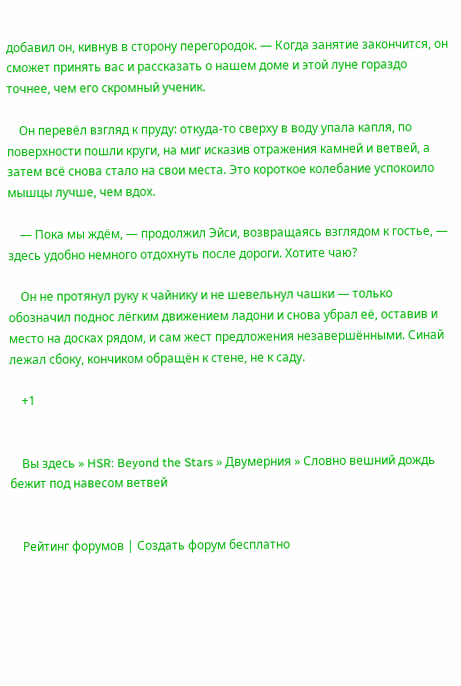добавил он, кивнув в сторону перегородок. — Когда занятие закончится, он сможет принять вас и рассказать о нашем доме и этой луне гораздо точнее, чем его скромный ученик.

    Он перевёл взгляд к пруду: откуда-то сверху в воду упала капля, по поверхности пошли круги, на миг исказив отражения камней и ветвей, а затем всё снова стало на свои места. Это короткое колебание успокоило мышцы лучше, чем вдох.

    — Пока мы ждём, — продолжил Эйси, возвращаясь взглядом к гостье, — здесь удобно немного отдохнуть после дороги. Хотите чаю?

    Он не протянул руку к чайнику и не шевельнул чашки — только обозначил поднос лёгким движением ладони и снова убрал её, оставив и место на досках рядом, и сам жест предложения незавершёнными. Синай лежал сбоку, кончиком обращён к стене, не к саду.

    +1


    Вы здесь » HSR: Beyond the Stars » Двумерния » Словно вешний дождь бежит под навесом ветвей


    Рейтинг форумов | Создать форум бесплатно